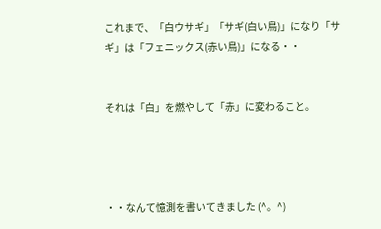これまで、「白ウサギ」「サギ(白い鳥)」になり「サギ」は「フェニックス(赤い鳥)」になる・・


それは「白」を燃やして「赤」に変わること。




・・なんて憶測を書いてきました (^。^)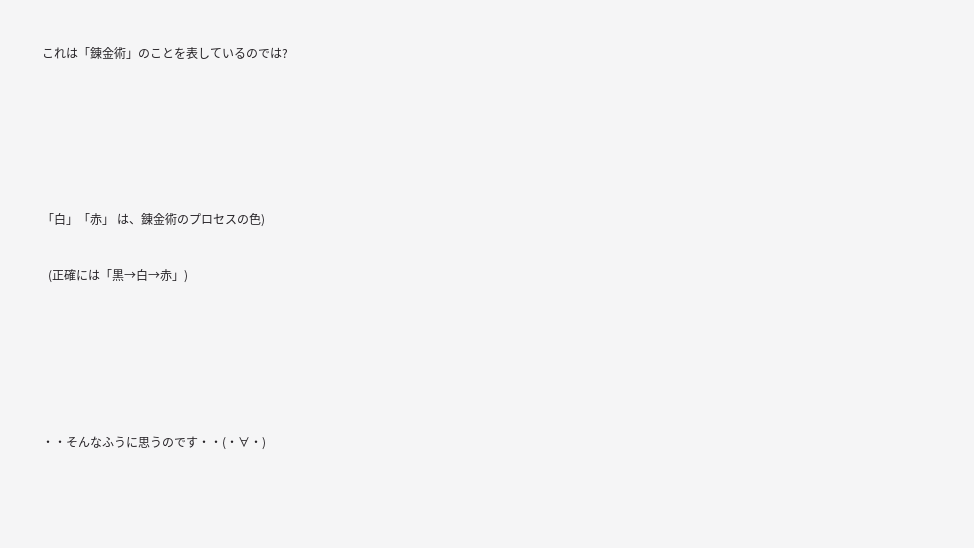これは「錬金術」のことを表しているのでは?





「白」「赤」 は、錬金術のプロセスの色)

  (正確には「黒→白→赤」)





・・そんなふうに思うのです・・(・∀・)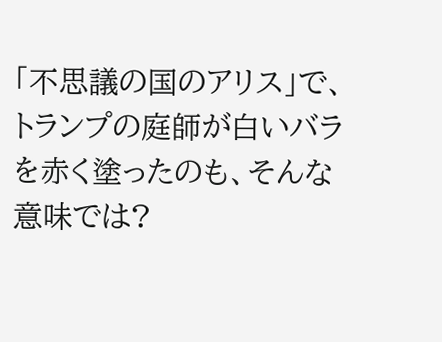「不思議の国のアリス」で、トランプの庭師が白いバラを赤く塗ったのも、そんな意味では?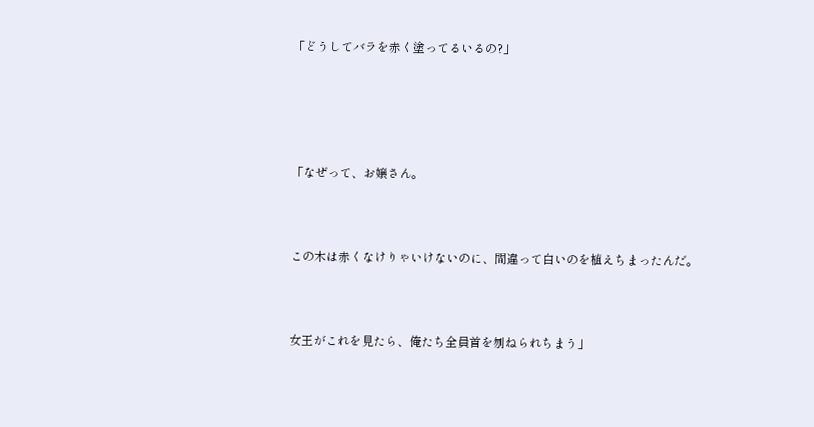「どうしてバラを赤く塗ってるいるの?」





「なぜって、お嬢さん。



この木は赤くなけりゃいけないのに、間違って白いのを植えちまったんだ。



女王がこれを見たら、俺たち全員首を刎ねられちまう」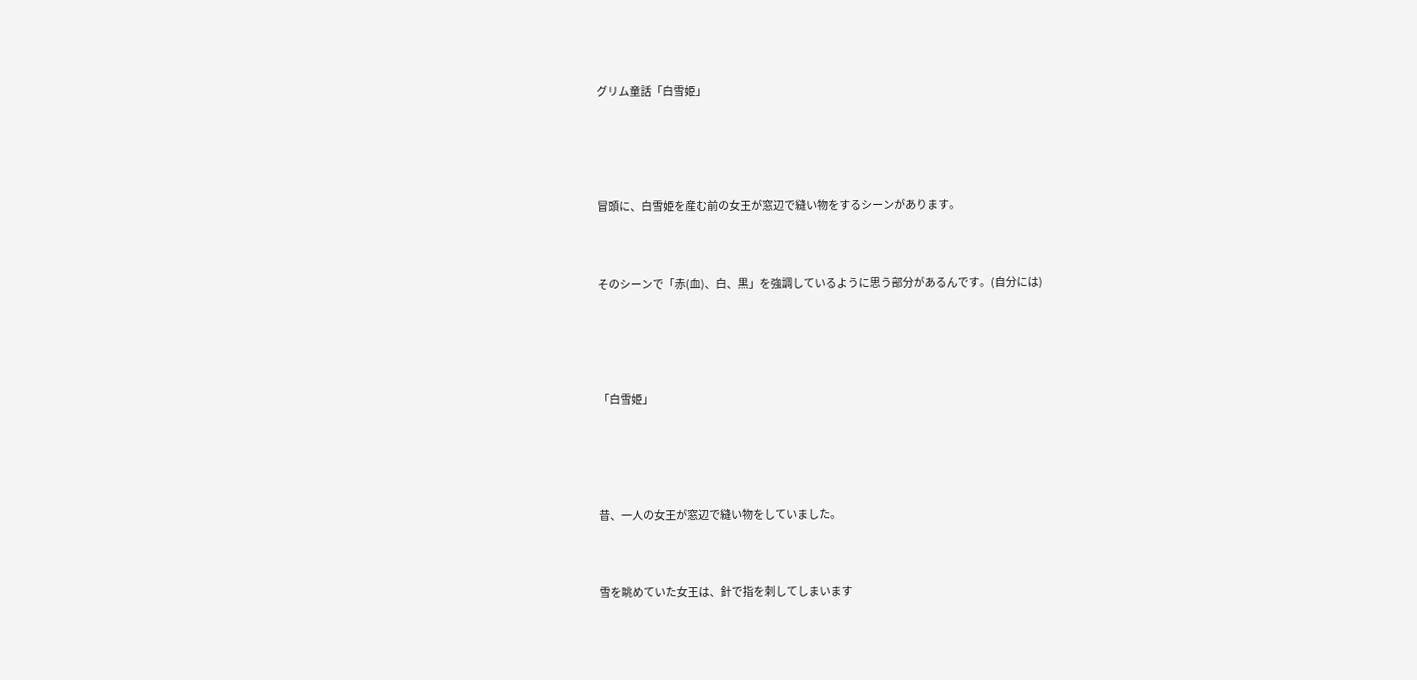グリム童話「白雪姫」





冒頭に、白雪姫を産む前の女王が窓辺で縫い物をするシーンがあります。



そのシーンで「赤(血)、白、黒」を強調しているように思う部分があるんです。(自分には)





「白雪姫」





昔、一人の女王が窓辺で縫い物をしていました。



雪を眺めていた女王は、針で指を刺してしまいます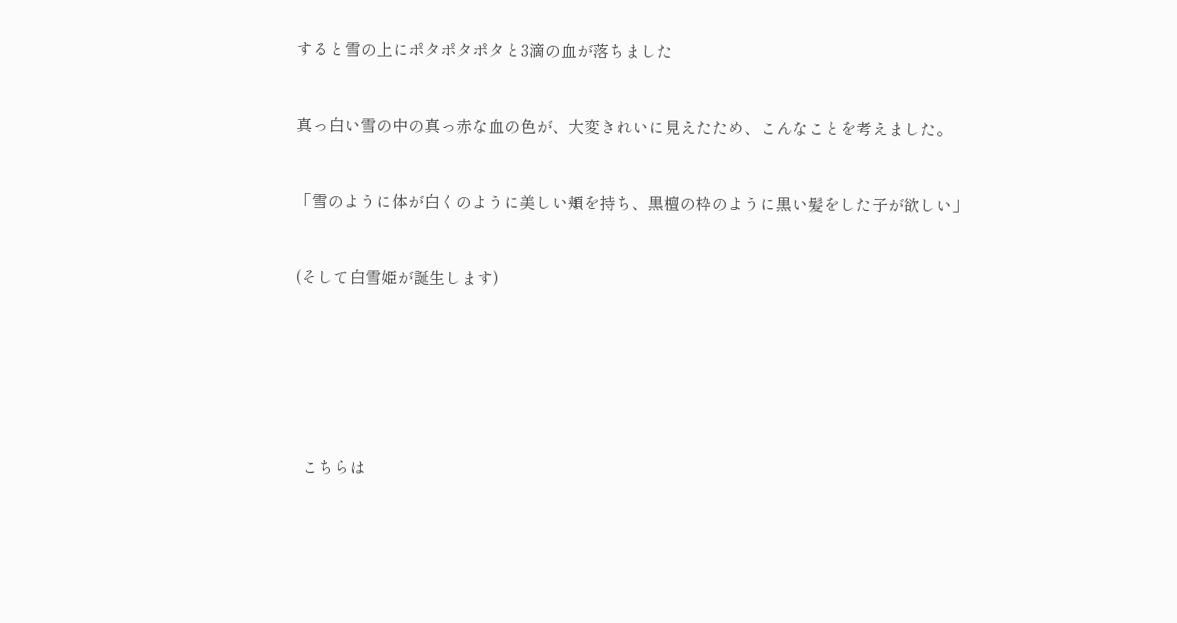すると雪の上にポタポタポタと3滴の血が落ちました



真っ白い雪の中の真っ赤な血の色が、大変きれいに見えたため、こんなことを考えました。



「雪のように体が白くのように美しい頬を持ち、黒檀の枠のように黒い髪をした子が欲しい」



(そして白雪姫が誕生します)









  こちらは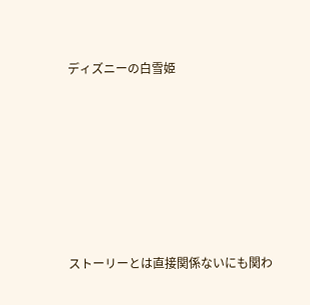ディズニーの白雪姫







ストーリーとは直接関係ないにも関わ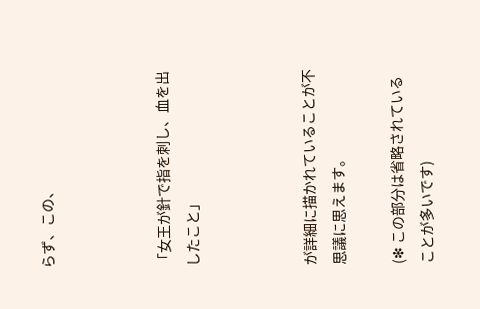らず、この、



「女王が針で指を刺し、血を出したこと」



が詳細に描かれていることが不思議に思えます。

(❇ この部分は省略されていることが多いです)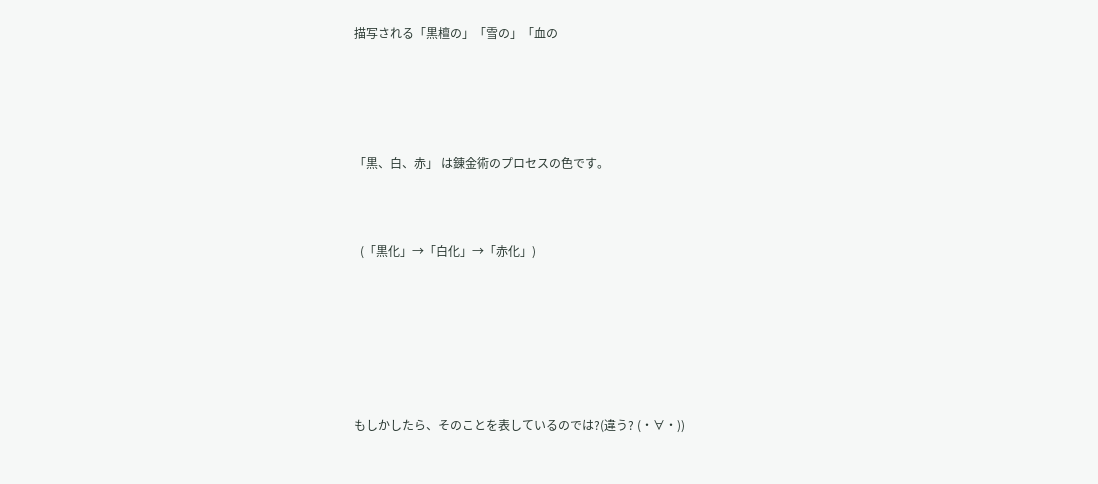描写される「黒檀の」「雪の」「血の





「黒、白、赤」 は錬金術のプロセスの色です。



  (「黒化」→「白化」→「赤化」)







もしかしたら、そのことを表しているのでは?(違う? (・∀・))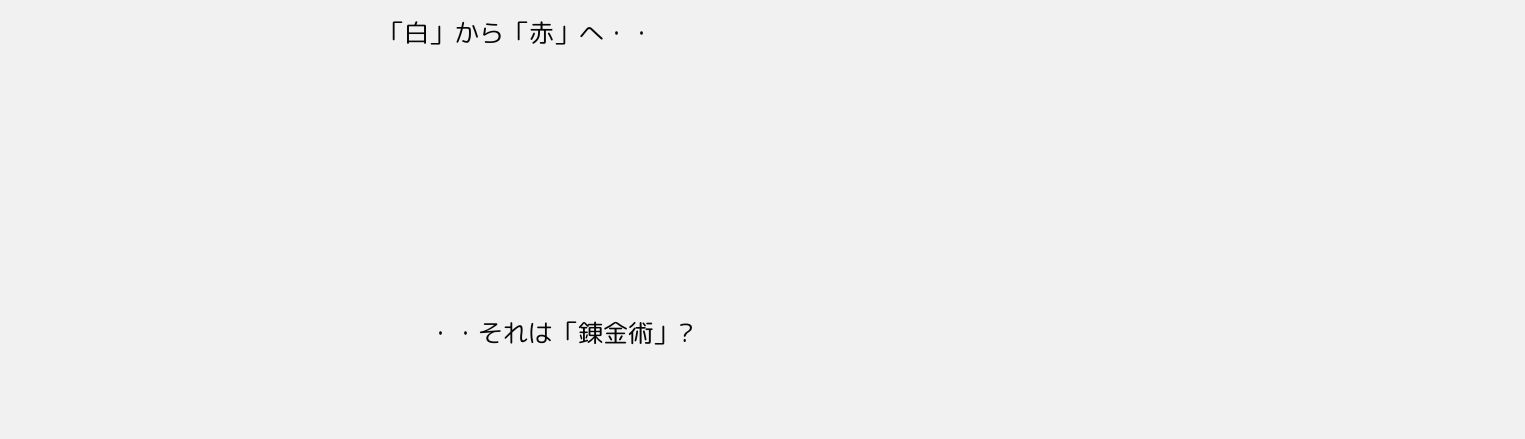「白」から「赤」へ・・







       ・・それは「錬金術」?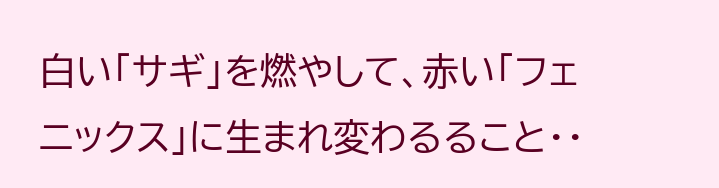白い「サギ」を燃やして、赤い「フェニックス」に生まれ変わるること・・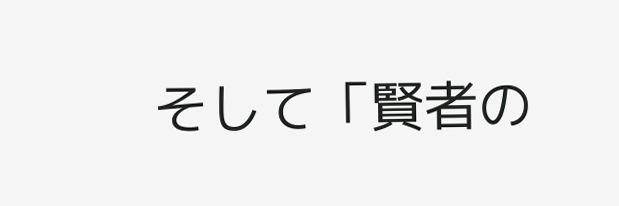そして「賢者の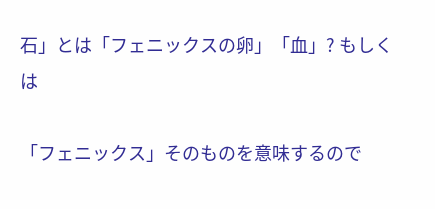石」とは「フェニックスの卵」「血」? もしくは

「フェニックス」そのものを意味するので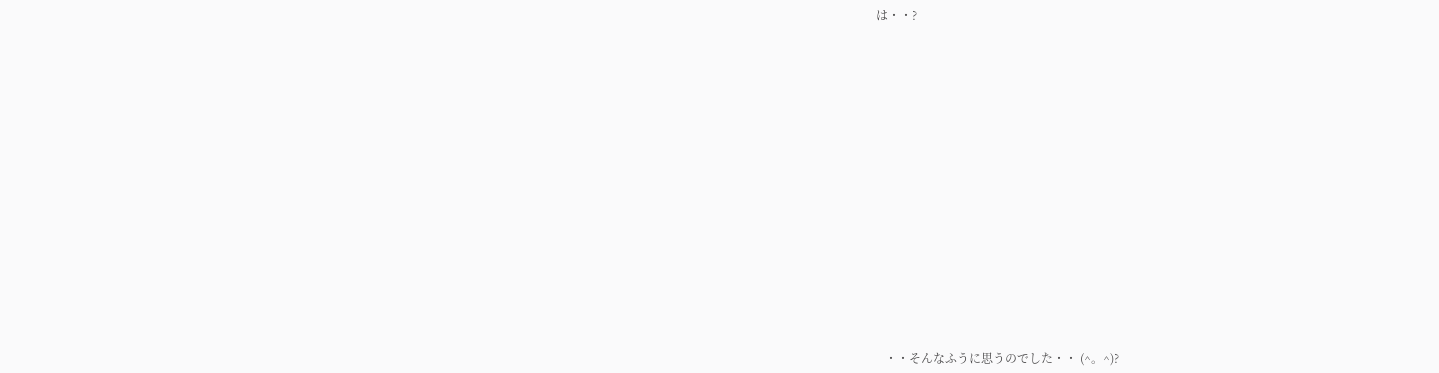は・・?



















   ・・そんなふうに思うのでした・・ (^。^)?